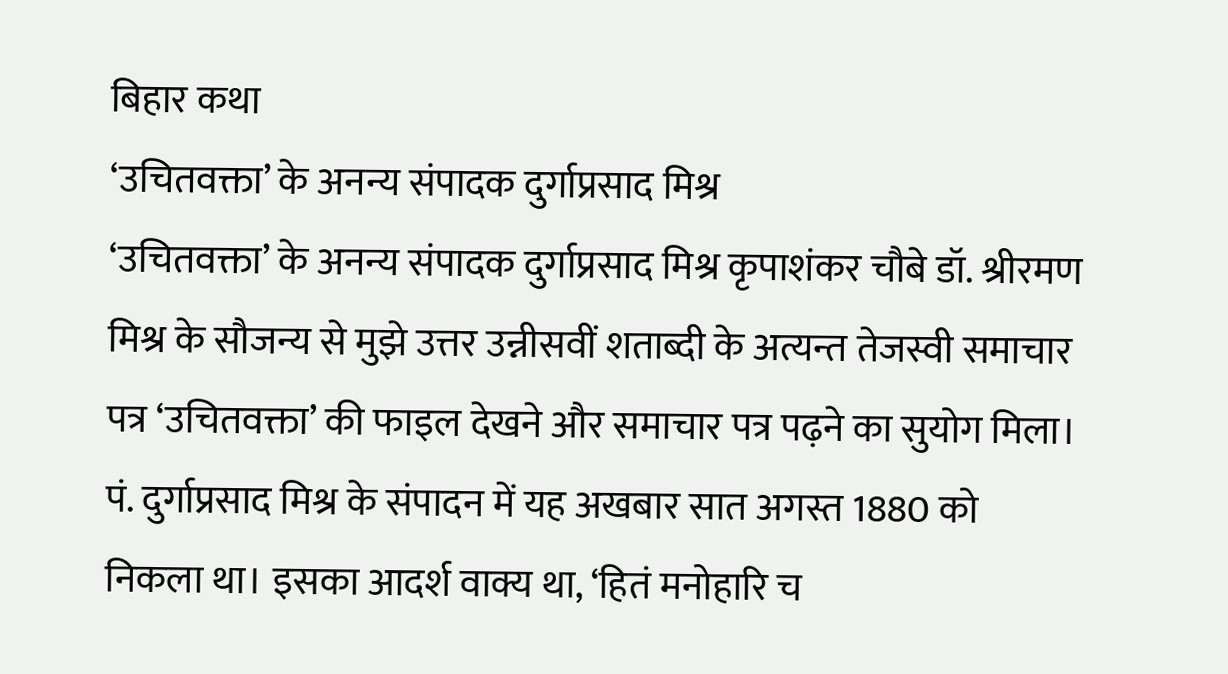बिहार कथा
‘उचितवक्ता’ के अनन्य संपादक दुर्गाप्रसाद मिश्र
‘उचितवक्ता’ के अनन्य संपादक दुर्गाप्रसाद मिश्र कृपाशंकर चौबे डॉ. श्रीरमण मिश्र के सौजन्य से मुझे उत्तर उन्नीसवीं शताब्दी के अत्यन्त तेजस्वी समाचार पत्र ‘उचितवक्ता’ की फाइल देखने और समाचार पत्र पढ़ने का सुयोग मिला। पं. दुर्गाप्रसाद मिश्र के संपादन में यह अखबार सात अगस्त 1880 को निकला था। इसका आदर्श वाक्य था, ‘हितं मनोहारि च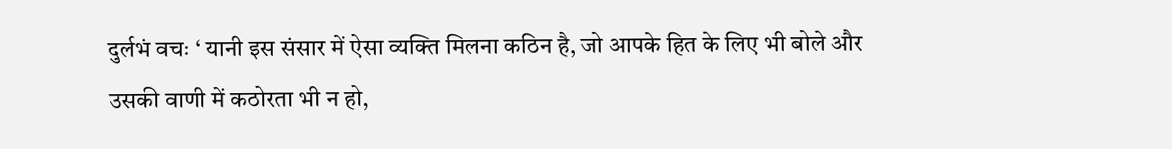दुर्लभं वचः ‘ यानी इस संसार में ऐसा व्यक्ति मिलना कठिन है, जो आपके हित के लिए भी बोले और उसकी वाणी में कठोरता भी न हो,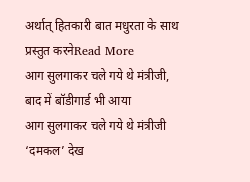अर्थात् हितकारी बात मधुरता के साथ प्रस्तुत करनेRead More
आग सुलगाकर चले गये थे मंत्रीजी, बाद में बॉडीगार्ड भी आया
आग सुलगाकर चले गये थे मंत्रीजी ‘दमकल’ देख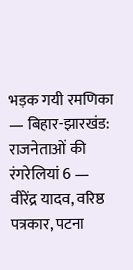भड़क गयी रमणिका — बिहार-झारखंड: राजनेताओं की रंगरेलियां 6 — वीरेंद्र यादव, वरिष्ठ पत्रकार, पटना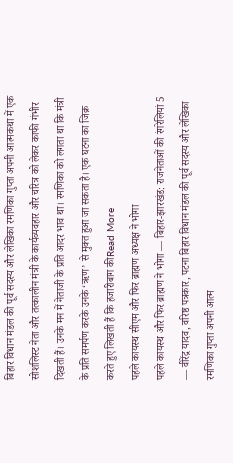बिहार विधान मंडल की पूर्व सदस्य और लेखिका रमणिका गुप्ता अपनी आत्मकथा में एक सोशलिस्ट नेता और तत्कालीन मंत्री के कार्यव्यवहार और चरित्र को लेकर काफी गंभीर दिखती हैं। उनके मन में नेताजी के प्रति आदर भाव था। रमणिका को लगता था कि मंत्री के प्रति समर्पण करके उनके ‘ऋण’ से मुक्त हुआ जा सकता है। एक घटना का जिक्र करते हुए लिखती हैं कि हजारीबाग कीRead More
पहले कायस्थ सीएम और फिर ब्राह्मण अध्यक्ष ने भोगा
पहले कायस्थ और फिर ब्राह्मण ने भोगा — बिहार-झारखंड: राजनेताओं की रंगरेलियां 5 — वीरेंद्र यादव, वरिष्ठ पत्रकार, पटना बिहार विधान मंडल की पूर्व सदस्य और लेखिका रमणिका गुप्ता अपनी आत्म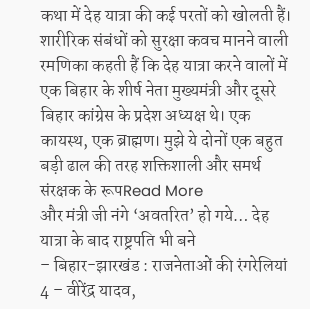कथा में देह यात्रा की कई परतों को खोलती हैं। शारीरिक संबंधों को सुरक्षा कवच मानने वाली रमणिका कहती हैं कि देह यात्रा करने वालों में एक बिहार के शीर्ष नेता मुख्यमंत्री और दूसरे बिहार कांग्रेस के प्रदेश अध्यक्ष थे। एक कायस्थ, एक ब्राह्मण। मुझे ये दोनों एक बहुत बड़ी ढाल की तरह शक्तिशाली और समर्थ संरक्षक के रूपRead More
और मंत्री जी नंगे ‘अवतरित’ हो गये… देह यात्रा के बाद राष्ट्रपति भी बने
– बिहार-झारखंड : राजनेताओं की रंगरेलियां 4 – वीरेंद्र यादव,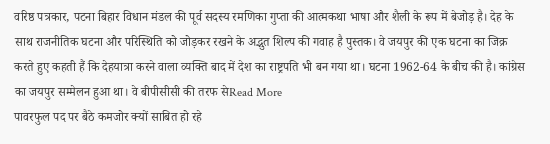वरिष्ठ पत्रकार, पटना बिहार विधान मंडल की पूर्व सदस्य रमणिका गुप्ता की आत्मकथा भाषा और शैली के रूप में बेजोड़ है। देह के साथ राजनीतिक घटना और परिस्थिति को जोड़कर रखने के अद्भुत शिल्प की गवाह है पुस्तक। वे जयपुर की एक घटना का जिक्र करते हुए कहती हैं कि देहयात्रा करने वाला व्यक्ति बाद में देश का राष्ट्रपति भी बन गया था। घटना 1962-64 के बीच की है। कांग्रेस का जयपुर सम्मेलन हुआ था। वे बीपीसीसी की तरफ सेRead More
पावरफुल पद पर बैठे कमजोर क्यों साबित हो रहे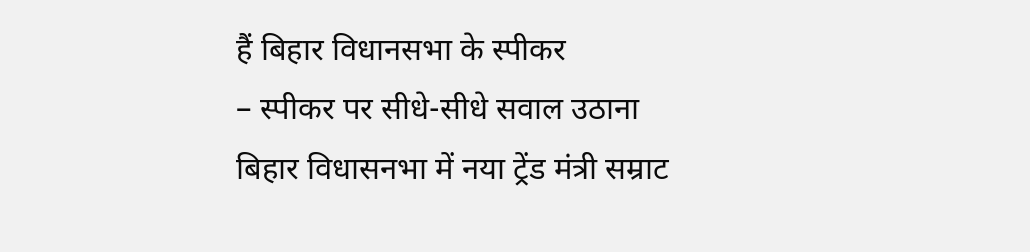हैं बिहार विधानसभा के स्पीकर
– स्पीकर पर सीधे-सीधे सवाल उठाना बिहार विधासनभा में नया ट्रेंड मंत्री सम्राट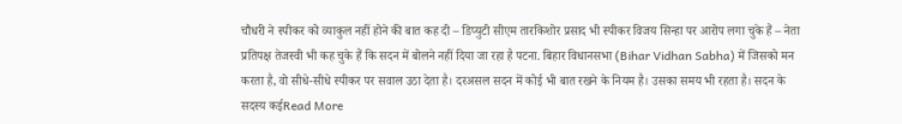चौधरी ने स्पीकर को व्याकुल नहीं होने की बात कह दी – डिप्युटी सीएम तारकिशोर प्रसाद भी स्पीकर विजय सिन्हा पर आरोप लगा चुके हैं – नेता प्रतिपक्ष तेजस्वी भी कह चुके हैं कि सदन में बोलने नहीं दिया जा रहा है पटना. बिहार विधानसभा (Bihar Vidhan Sabha) में जिसको मन करता है, वो सीधे-सीधे स्पीकर पर सवाल उठा देता है। दरअसल सदन में कोई भी बात रखने के नियम है। उसका समय भी रहता है। सदन के सदस्य कईRead More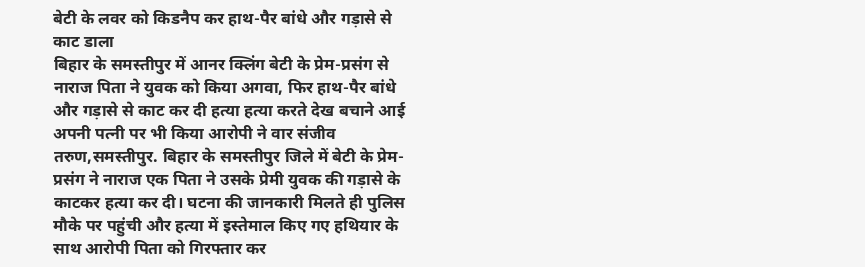बेटी के लवर को किडनैप कर हाथ-पैर बांधे और गड़ासे से काट डाला
बिहार के समस्तीपुर में आनर क्लिंग बेटी के प्रेम-प्रसंग से नाराज पिता ने युवक को किया अगवा, फिर हाथ-पैर बांधे और गड़ासे से काट कर दी हत्या हत्या करते देख बचाने आई अपनी पत्नी पर भी किया आरोपी ने वार संजीव तरुण,समस्तीपुर. बिहार के समस्तीपुर जिले में बेटी के प्रेम-प्रसंग ने नाराज एक पिता ने उसके प्रेमी युवक की गड़ासे के काटकर हत्या कर दी। घटना की जानकारी मिलते ही पुलिस मौके पर पहुंची और हत्या में इस्तेमाल किए गए हथियार के साथ आरोपी पिता को गिरफ्तार कर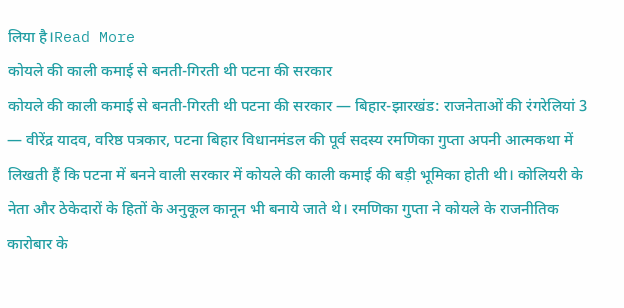लिया है।Read More
कोयले की काली कमाई से बनती-गिरती थी पटना की सरकार
कोयले की काली कमाई से बनती-गिरती थी पटना की सरकार — बिहार-झारखंड: राजनेताओं की रंगरेलियां 3 — वीरेंद्र यादव, वरिष्ठ पत्रकार, पटना बिहार विधानमंडल की पूर्व सदस्य रमणिका गुप्ता अपनी आत्मकथा में लिखती हैं कि पटना में बनने वाली सरकार में कोयले की काली कमाई की बड़ी भूमिका होती थी। कोलियरी के नेता और ठेकेदारों के हितों के अनुकूल कानून भी बनाये जाते थे। रमणिका गुप्ता ने कोयले के राजनीतिक कारोबार के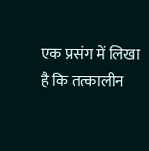एक प्रसंग में लिखा है कि तत्कालीन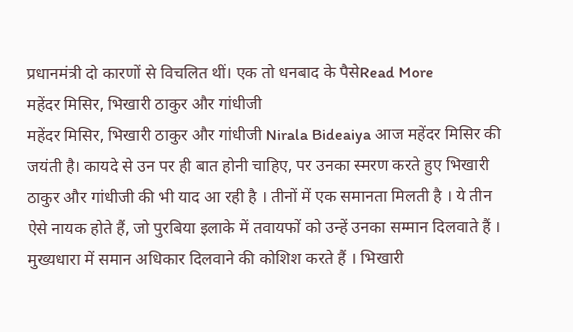प्रधानमंत्री दो कारणों से विचलित थीं। एक तो धनबाद के पैसेRead More
महेंदर मिसिर, भिखारी ठाकुर और गांधीजी
महेंदर मिसिर, भिखारी ठाकुर और गांधीजी Nirala Bideaiya आज महेंदर मिसिर की जयंती है। कायदे से उन पर ही बात होनी चाहिए, पर उनका स्मरण करते हुए भिखारी ठाकुर और गांधीजी की भी याद आ रही है । तीनों में एक समानता मिलती है । ये तीन ऐसे नायक होते हैं, जो पुरबिया इलाके में तवायफों को उन्हें उनका सम्मान दिलवाते हैं । मुख्यधारा में समान अधिकार दिलवाने की कोशिश करते हैं । भिखारी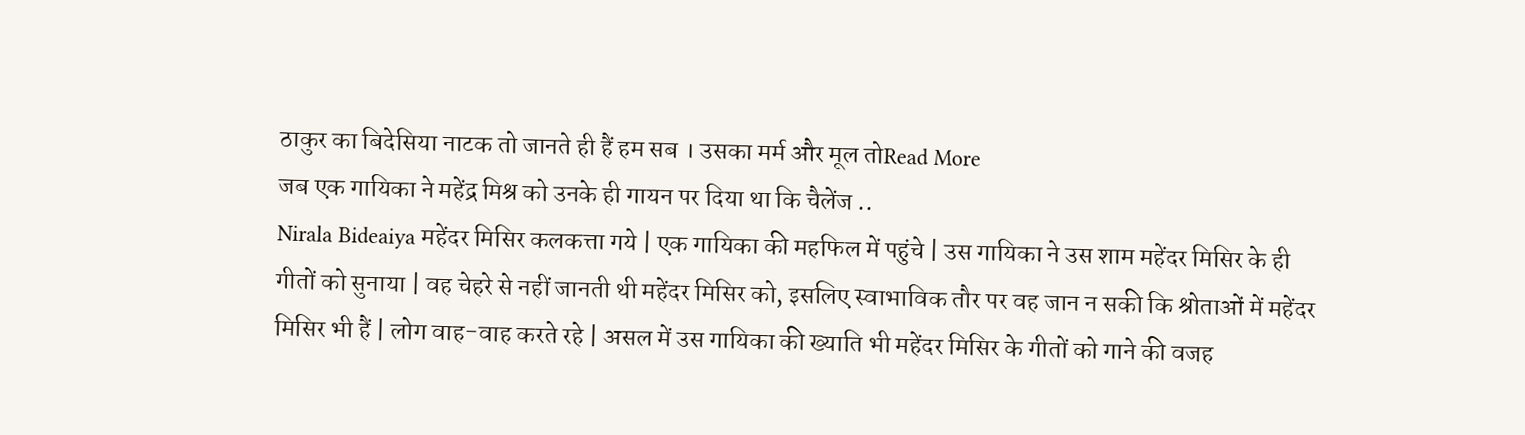ठाकुर का बिदेसिया नाटक तो जानते ही हैं हम सब । उसका मर्म और मूल तोRead More
जब एक गायिका ने महेंद्र मिश्र को उनके ही गायन पर दिया था कि चैलेंज ..
Nirala Bideaiya महेंदर मिसिर कलकत्ता गये | एक गायिका की महफिल में पहुंचे | उस गायिका ने उस शाम महेंदर मिसिर के ही गीतों को सुनाया | वह चेहरे से नहीं जानती थी महेंदर मिसिर को, इसलिए स्वाभाविक तौर पर वह जान न सकी कि श्रोताओं में महेंदर मिसिर भी हैं | लोग वाह-वाह करते रहे | असल में उस गायिका की ख्याति भी महेंदर मिसिर के गीतों को गाने की वजह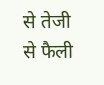से तेजी से फैली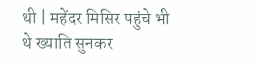थी | महेंदर मिसिर पहुंचे भी थे ख्याति सुनकर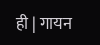ही | गायन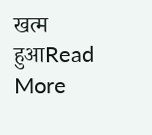खत्म हुआRead More